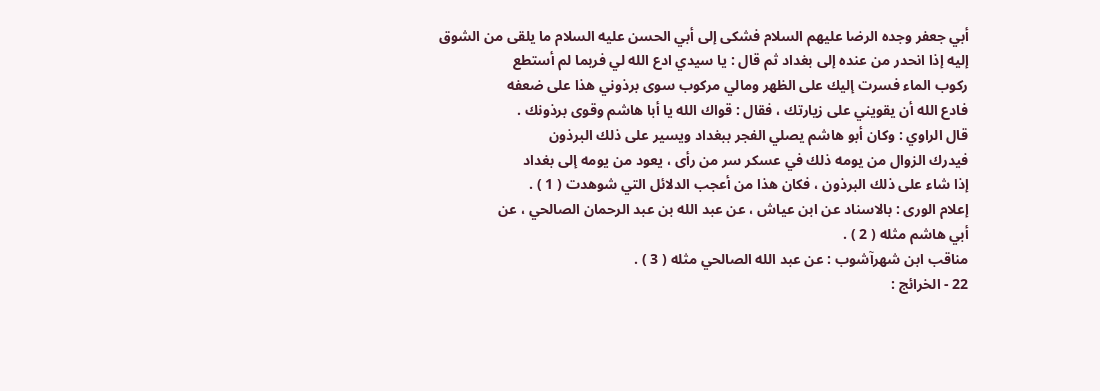أبي جعفر وجده الرضا عليهم السلام فشكى إلى أبي الحسن عليه السلام ما يلقى من الشوق
إليه إذا انحدر من عنده إلى بغداد ثم قال : يا سيدي ادع الله لي فربما لم أستطع
ركوب الماء فسرت إليك على الظهر ومالي مركوب سوى برذوني هذا على ضعفه
فادع الله أن يقويني على زيارتك ، فقال : قواك الله يا أبا هاشم وقوى برذونك .
قال الراوي : وكان أبو هاشم يصلي الفجر ببغداد ويسير على ذلك البرذون
فيدرك الزوال من يومه ذلك في عسكر سر من رأى ، يعود من يومه إلى بغداد
إذا شاء على ذلك البرذون ، فكان هذا من أعجب الدلائل التي شوهدت ( 1 ) .
إعلام الورى : بالاسناد عن ابن عياش ، عن عبد الله بن عبد الرحمان الصالحي ، عن
أبي هاشم مثله ( 2 ) .
مناقب ابن شهرآشوب : عن عبد الله الصالحي مثله ( 3 ) .
22 - الخرائج :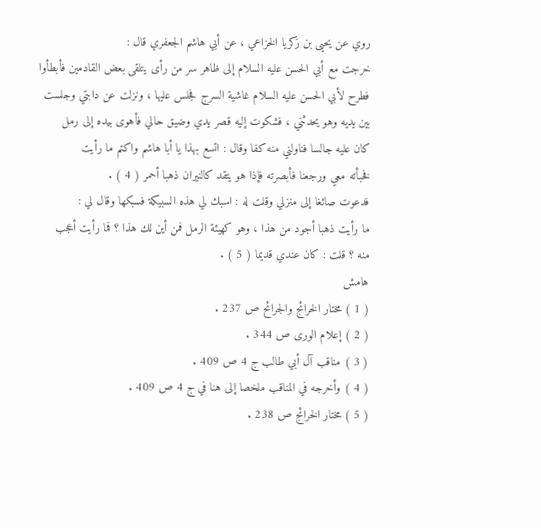روي عن يحيى بن زكريا الخزاعي ، عن أبي هاشم الجعفري قال :
خرجت مع أبي الحسن عليه السلام إلى ظاهر سر من رأى يتلقى بعض القادمين فأبطأوا
فطرح لأبي الحسن عليه السلام غاشية السرج فجلس عليها ، ونزلت عن دابتي وجلست
بين يديه وهو يحدثني ، فشكوت إليه قصر يدي وضيق حالي فأهوى بيده إلى رمل
كان عليه جالسا فناولني منه كفا وقال : اتسع بهذا يا أبا هاشم واكتم ما رأيت
فخبأته معي ورجعنا فأبصرته فإذا هو يتقد كالنيران ذهبا أحمر ( 4 ) .
فدعوت صائغا إلى منزلي وقلت له : اسبك لي هذه السبيكة فسبكها وقال لي :
ما رأيت ذهبا أجود من هذا ، وهو كهيئة الرمل فمن أين لك هذا ؟ فما رأيت أعجب
منه ؟ قلت : كان عندي قديما ( 5 ) .
هامش
( 1 ) مختار الخرائج والجرائح ص 237 .
( 2 ) إعلام الورى ص 344 .
( 3 ) مناقب آل أبي طالب ج 4 ص 409 .
( 4 ) وأخرجه في المناقب ملخصا إلى هنا في ج 4 ص 409 .
( 5 ) مختار الخرائج ص 238 .